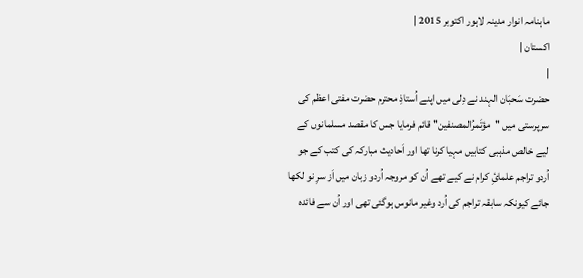ماہنامہ انوار مدینہ لاہور اکتوبر 2015 |
اكستان |
|
حضرت سَحبَان الہند نے دِلی میں اپنے اُستاذِ محترم حضرت مفتی اعظم کی سرپرستی میں ''مؤتَمرُالمصنفین'' قائم فرمایا جس کا مقصد مسلمانوں کے لیے خالص مذہبی کتابیں مہیا کرنا تھا اور اَحادیث مبارکہ کی کتب کے جو اُردو تراجم علمائِ کرام نے کیے تھے اُن کو مروجہ اُردو زبان میں اَز سرِ نو لکھا جائے کیونکہ سابقہ تراجم کی اُرد وغیر مانوس ہوگئی تھی اور اُن سے فائدہ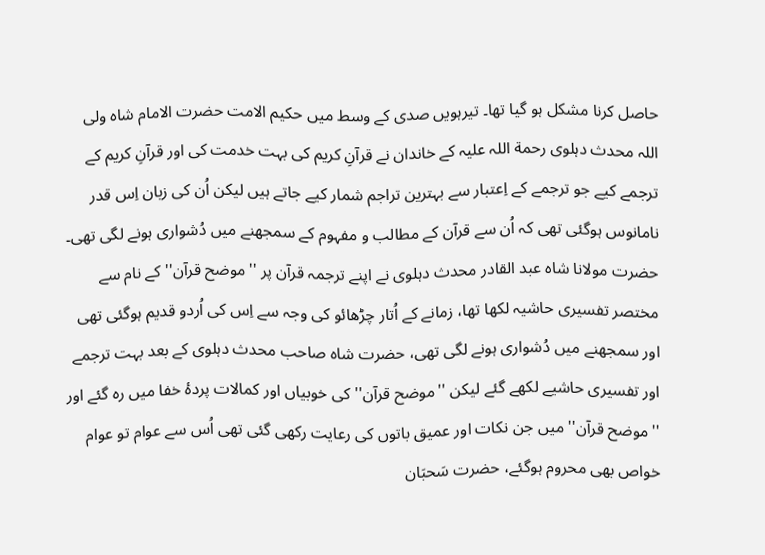حاصل کرنا مشکل ہو گیا تھا۔ تیرہویں صدی کے وسط میں حکیم الامت حضرت الامام شاہ ولی اللہ محدث دہلوی رحمة اللہ علیہ کے خاندان نے قرآنِ کریم کی بہت خدمت کی اور قرآنِ کریم کے ترجمے کیے جو ترجمے کے اِعتبار سے بہترین تراجم شمار کیے جاتے ہیں لیکن اُن کی زبان اِس قدر نامانوس ہوگئی تھی کہ اُن سے قرآن کے مطالب و مفہوم کے سمجھنے میں دُشواری ہونے لگی تھی۔ حضرت مولانا شاہ عبد القادر محدث دہلوی نے اپنے ترجمہ قرآن پر ''موضح قرآن'' کے نام سے مختصر تفسیری حاشیہ لکھا تھا، زمانے کے اُتار چڑھائو کی وجہ سے اِس کی اُردو قدیم ہوگئی تھی اور سمجھنے میں دُشواری ہونے لگی تھی، حضرت شاہ صاحب محدث دہلوی کے بعد بہت ترجمے اور تفسیری حاشیے لکھے گئے لیکن ''موضح قرآن'' کی خوبیاں اور کمالات پردۂ خفا میں رہ گئے اور ''موضح قرآن'' میں جن نکات اور عمیق باتوں کی رعایت رکھی گئی تھی اُس سے عوام تو عوام خواص بھی محروم ہوگئے، حضرت سَحبَان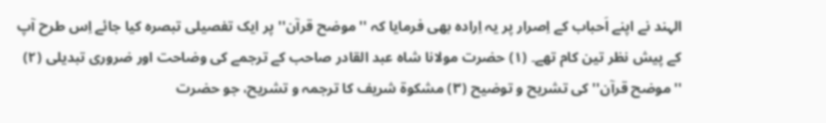الہند نے اپنے اَحباب کے اِصرار پر یہ اِرادہ بھی فرمایا کہ ''موضح قرآن'' پر ایک تفصیلی تبصرہ کیا جائے اِس طرح آپ کے پیش نظر تین کام تھے۔ (١) حضرت مولانا شاہ عبد القادر صاحب کے ترجمے کی وضاحت اور ضروری تبدیلی (٢) ''موضح قرآن'' کی تشریح و توضیح (٣) مشکوة شریف کا ترجمہ و تشریح، جو حضرت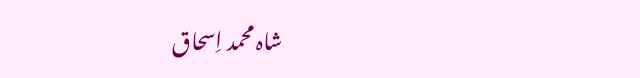شاہ محمد اِسحاق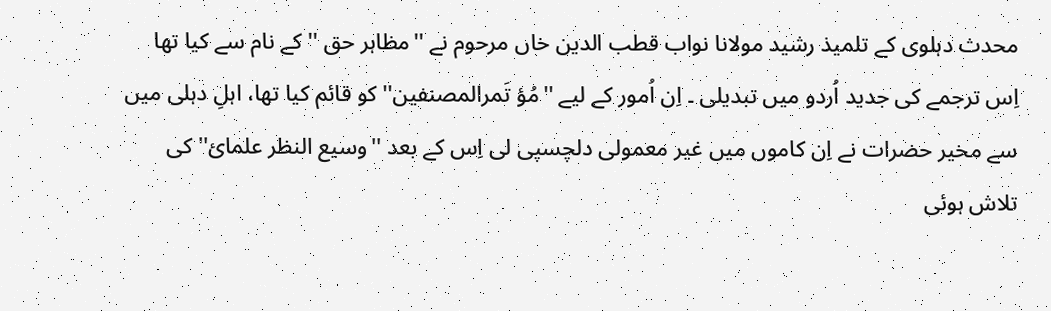محدث دہلوی کے تلمیذ رشید مولانا نواب قطب الدین خاں مرحوم نے ''مظاہر حق '' کے نام سے کیا تھا اِس ترجمے کی جدید اُردو میں تبدیلی ۔ اِن اُمور کے لیے ''مُؤ تَمرالمصنفین'' کو قائم کیا تھا، اہلِ دہلی میں سے مخیر حضرات نے اِن کاموں میں غیر معمولی دلچسپی لی اِس کے بعد ''وسیع النظر علمائ'' کی تلاش ہوئی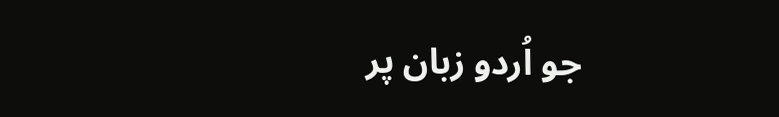جو اُردو زبان پر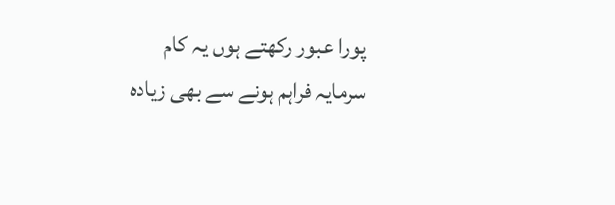پورا عبور رکھتے ہوں یہ کام سرمایہ فراہم ہونے سے بھی زیادہ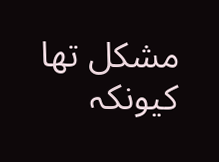مشکل تھا کیونکہ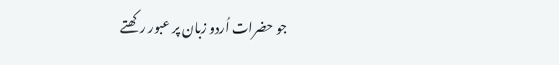جو حضرات اُردو زبان پر عبور رکھتے